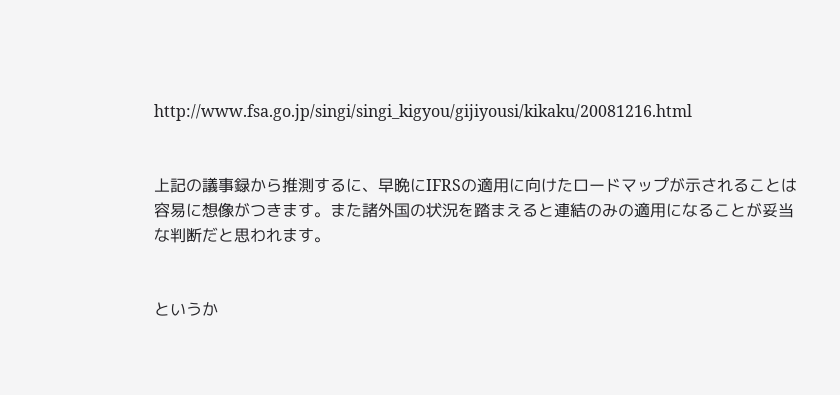http://www.fsa.go.jp/singi/singi_kigyou/gijiyousi/kikaku/20081216.html


上記の議事録から推測するに、早晩にIFRSの適用に向けたロードマップが示されることは容易に想像がつきます。また諸外国の状況を踏まえると連結のみの適用になることが妥当な判断だと思われます。


というか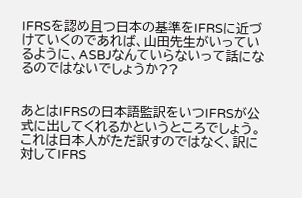IFRSを認め且つ日本の基準をIFRSに近づけていくのであれば、山田先生がいっているように、ASBJなんていらないって話になるのではないでしょうか??


あとはIFRSの日本語監訳をいつIFRSが公式に出してくれるかというところでしょう。これは日本人がただ訳すのではなく、訳に対してIFRS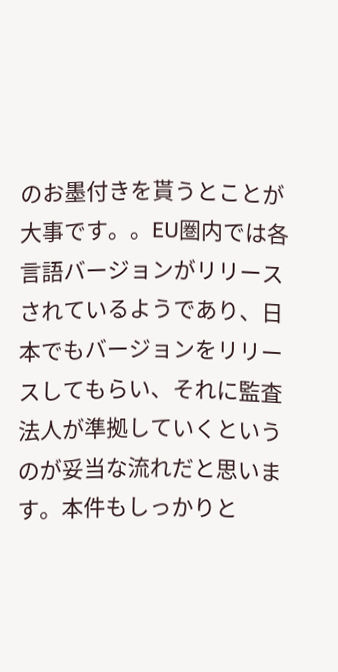のお墨付きを貰うとことが大事です。。EU圏内では各言語バージョンがリリースされているようであり、日本でもバージョンをリリースしてもらい、それに監査法人が準拠していくというのが妥当な流れだと思います。本件もしっかりと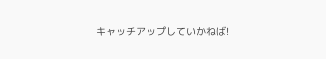キャッチアップしていかねば!